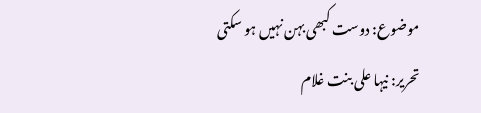موضوع: دوست کبھی بہن نہیں ہو سکتی
تحریر: نیہا علی بنت غلام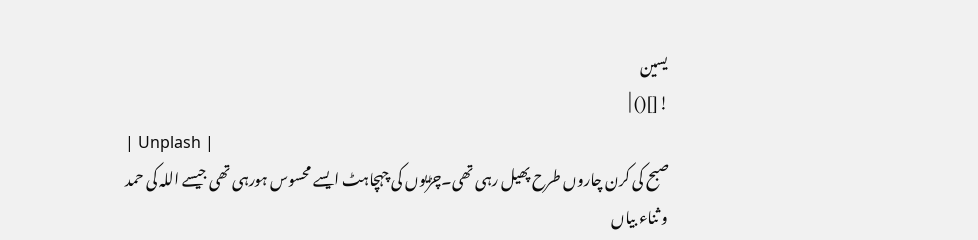یسین
![]() |
| Unplash |
صبح کی کرن چاروں طرح پھیل رہی تھی۔چڑیوں کی چہچاہٹ ایسے محسوس ہورہی تھی جیسے اللہ کی حمد و ثناء بیاں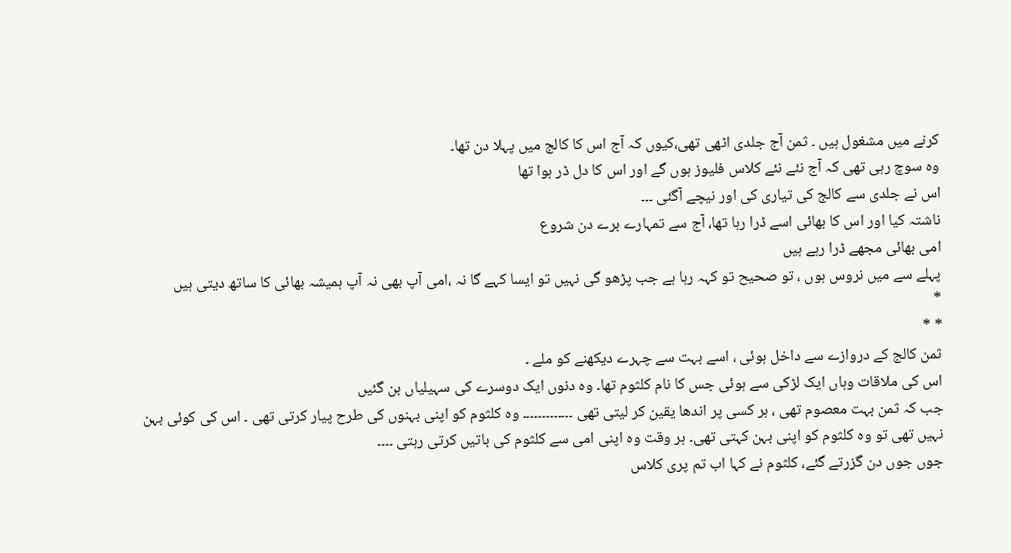کرنے میں مشغول ہیں ۔ ثمن آج جلدی اٹھی تھی،کیوں کہ آج اس کا کالج میں پہلا دن تھا۔
وہ سوچ رہی تھی کہ آج نئے نئے کلاس فلیوز ہوں گے اور اس کا دل ڈر ہوا تھا
اس نے جلدی سے کالج کی تیاری کی اور نیچے آگئی ۔۔۔
ناشتہ کیا اور اس کا بھائی اسے ڈرا رہا تھا، آج سے تمہارے برے دن شروع
امی بھائی مجھے ڈرا رہے ہیں
پہلے سے میں نروس ہوں ، تو صحیح تو کہہ رہا ہے جب پڑھو گی نہیں تو ایسا کہے گا نہ ،امی آپ بھی نہ آپ ہمیشہ بھائی کا ساتھ دیتی ہیں
*
* *
ثمن کالج کے دروازے سے داخل ہوئی ، اسے بہت سے چہرے دیکھنے کو ملے ۔
اس کی ملاقات وہاں ایک لڑکی سے ہوئی جس کا نام کلثوم تھا۔ وہ دنوں ایک دوسرے کی سہیلیاں بن گئیں
جب کہ ثمن بہت معصوم تھی ، ہر کسی پر اندھا یقین کر لیتی تھی ۔۔۔۔۔۔۔۔۔۔۔۔۔ وہ کلثوم کو اپنی بہنوں کی طرح پیار کرتی تھی ۔ اس کی کوئی بہن نہیں تھی تو وہ کلثوم کو اپنی بہن کہتی تھی۔ ہر وقت وہ اپنی امی سے کلثوم کی باتیں کرتی رہتی ۔۔۔۔
جوں جوں دن گزرتے گئے، کلثوم نے کہا اب تم پری کلاس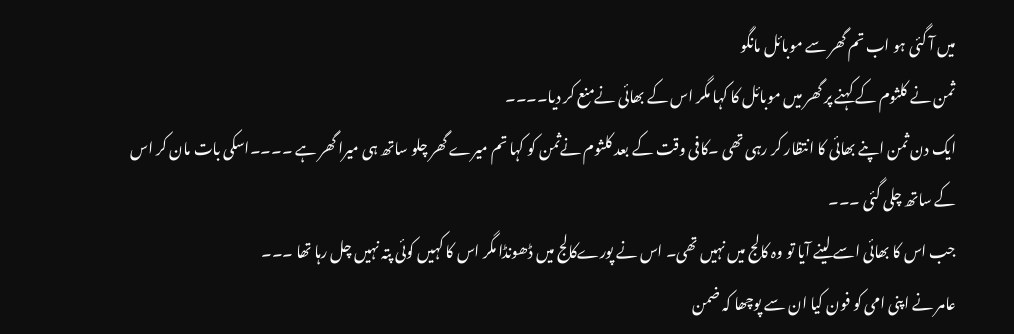میں آ گئی ہو اب تم گھر سے موبائل مانگو
ثمن نے کلثوم کے کہنے پر گھر میں موبائل کا کہا مگر اس کے بھائی نےمنع کر دیا۔۔۔۔
ایک دن ثمن اپنے بھائی کا انتظار کر رہی تھی ۔کافی وقت کے بعد کلثوم نےثمن کو کہا تم میرے گھر چلو ساتھ ہی میرا گھر ہے ۔۔۔۔اسکی بات مان کر اس کے ساتھ چلی گئی ۔۔۔
جب اس کا بھائی اسے لینے آیا تو وہ کالج میں نہیں تھی۔ اس نے پورےکالج میں ڈھونڈا مگر اس کا کہیں کوئی پتہ نہیں چل رہا تھا ۔۔۔
عامر نے اپنی امی کو فون کیا ان سے پوچھا کہ ضمن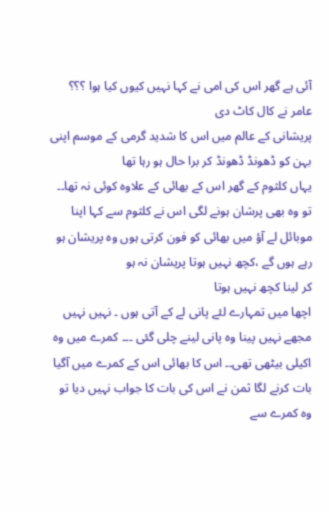آئی ہے گھر اس کی امی نے کہا نہیں کیوں کیا ہوا ؟؟؟
عامر نے کال کاٹ دی
پریشانی کے عالم میں اس کا شدید گرمی کے موسم اپنی بہن کو ڈھونڈ ڈھونڈ کر برا حال ہو رہا تھا
یہاں کلثوم کے گھر اس کے بھائی کے علاوہ کوئی نہ تھا۔۔ تو وہ بھی پرشان ہونے لگی اس نے کلثوم سے کہا اپنا موبائل لے آؤ میں بھائی کو فون کرتی ہوں وہ پریشان ہو رہے ہوں گے ،کچھ نہیں ہوتا پریشان نہ ہو
کر لینا کچھ نہیں ہوتا
اچھا میں تمہارے لئے پانی لے کے آتی ہوں ۔ نہیں نہیں مجھے نہیں پینا وہ پانی لینے چلی گئی ۔۔۔ کمرے میں وہ اکیلی بیٹھی تھی۔۔ اس کا بھائی اس کے کمرے میں آگیا بات کرنے لگا ثمن نے اس کی بات کا جواب نہیں دیا تو وہ کمرے سے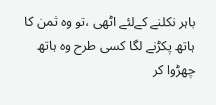باہر نکلنے کےلئے اٹھی ،تو وہ ثمن کا ہاتھ پکڑنے لگا کسی طرح وہ ہاتھ چھڑوا کر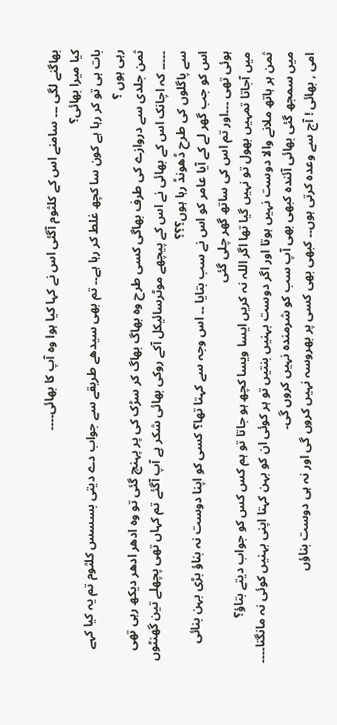بھاگنے لگی ۔۔۔ سامنے اس کے کلثوم آگئی اس نے کہا کیا ہوا وہ آپ کا بھائی۔۔۔۔
کیا میرا بھائی؟
بات ہی تو کر رہا ہے کون سا کچھ غلط کر رہا ہے۔۔ تم بھی سیدھے طریقے سے جواب دے دیتی بسسس کلثوم تم یہ کیا کہے رہی ہوں ؟
ثمن جلدی سے دروازے کی طرف بھاگی کسی طرح وہ بھاگ بھاگ کر سڑک کی پر پہنچ گئی تو وہ ادھر ادھر دیکھ رہی تھی ۔۔۔۔۔ کہ اچانک اس کے بھائی نے اس کے پیچھے موٹرسائیکل آکے روکی بھائی شکر ہے آپ آگئے تم کہاں تھی پچھلے تین گھنٹوں سے پاگلوں کی طرح ڈھونڈ رہا ہوں؟؟؟
اس کو جب گھر لے کے آیا عامر کو اس نے سب بتایا ۔۔ اس وجہ سے کہتا تھا؟ کسی کو اپنا دوست نہ بناؤ بڑی بہن بنائی ہوئی تھی ۔۔۔اور تم اس کی ساتھ گھر چلی گئی
میں آجاتا تمہیں بھول تو نہیں گیا تھا اگر اللہ نہ کریں ایسا ویسا کچھ ہو جاتا تو ہم کس کس کو جواب دیتے بتاؤ؟
ثمن ہر ہاتھ ملانے والا دوست نہیں ہوتا اور اگر دوست بہنیں بنتیں تو ہر کوئی ان کو بہن کہتا اپنی بہنیں کوئی نہ مانگتا۔۔۔۔ میں سمجھ گئی بھائی آئندہ کبھی بھی آپ سب کو شرمندہ نہیں کروں گی۔
امی , بھائی ! آج سے وعدہ کرتی ہوں۔۔ کبھی بھی کسی پر بھروسہ نہیں کروں گی اور نہ ہی دوست بناؤں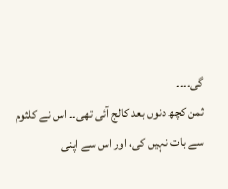گی۔۔۔۔
ثمن کچھ دنوں بعد کالج آئی تھی۔۔ اس نے کلثوم سے بات نہیں کی، اور اس سے اپنی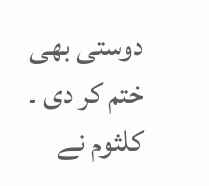دوستی بھی ختم کر دی ۔ کلثوم نے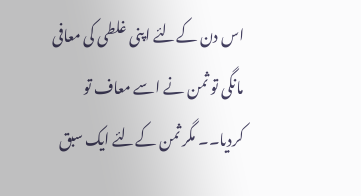اس دن کےلئے اپنی غلطی کی معافی مانگی تو ثمن نے اسے معاف تو کردیا۔۔ مگر ثمن کےلئے ایک سبق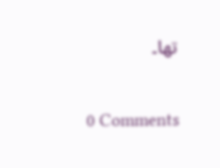تھا۔

0 Comments